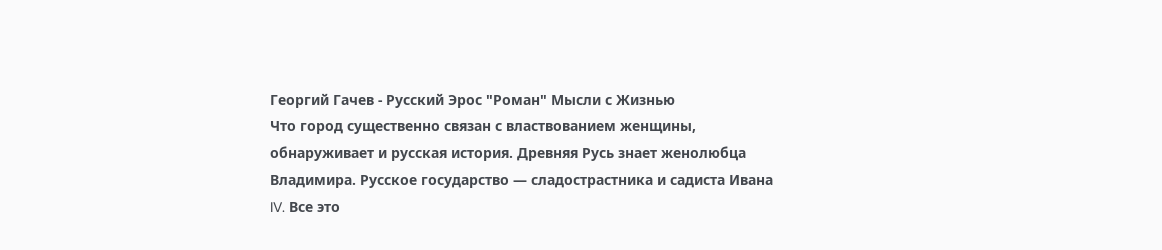Георгий Гачев - Русский Эрос "Роман" Мысли с Жизнью
Что город существенно связан с властвованием женщины, обнаруживает и русская история. Древняя Русь знает женолюбца Владимира. Русское государство — сладострастника и садиста Ивана IV. Все это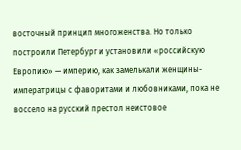восточный принцип многоженства. Но только построили Петербург и установили «российскую Европию» — империю, как замелькали женщины-императрицы с фаворитами и любовниками, пока не воссело на русский престол неистовое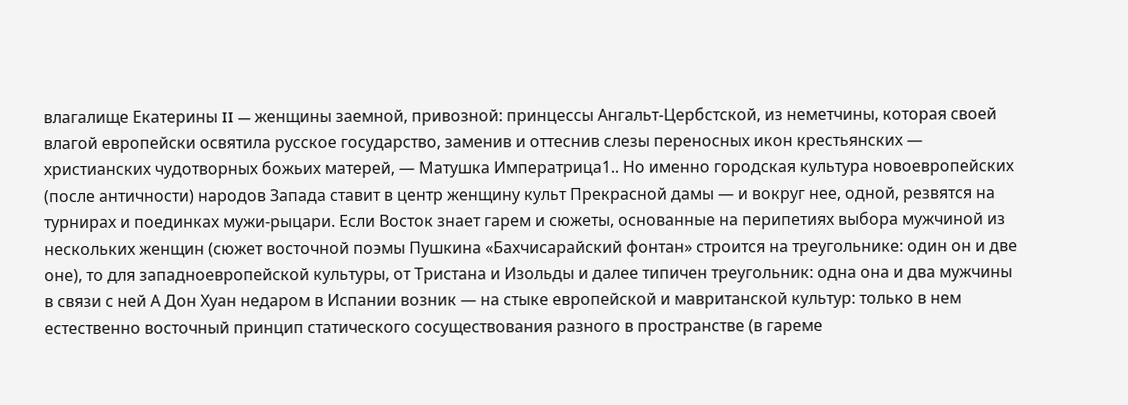влагалище Екатерины II — женщины заемной, привозной: принцессы Ангальт-Цербстской, из неметчины, которая своей влагой европейски освятила русское государство, заменив и оттеснив слезы переносных икон крестьянских — христианских чудотворных божьих матерей, — Матушка Императрица1.. Но именно городская культура новоевропейских (после античности) народов Запада ставит в центр женщину культ Прекрасной дамы — и вокруг нее, одной, резвятся на турнирах и поединках мужи-рыцари. Если Восток знает гарем и сюжеты, основанные на перипетиях выбора мужчиной из нескольких женщин (сюжет восточной поэмы Пушкина «Бахчисарайский фонтан» строится на треугольнике: один он и две оне), то для западноевропейской культуры, от Тристана и Изольды и далее типичен треугольник: одна она и два мужчины в связи с ней А Дон Хуан недаром в Испании возник — на стыке европейской и мавританской культур: только в нем естественно восточный принцип статического сосуществования разного в пространстве (в гареме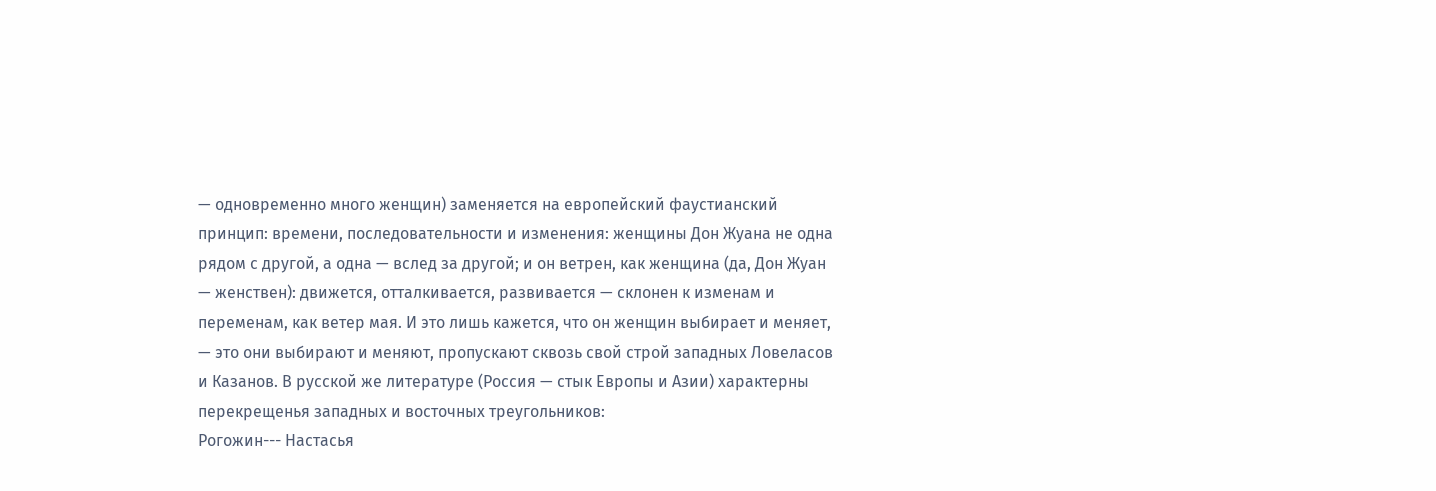— одновременно много женщин) заменяется на европейский фаустианский принцип: времени, последовательности и изменения: женщины Дон Жуана не одна рядом с другой, а одна — вслед за другой; и он ветрен, как женщина (да, Дон Жуан — женствен): движется, отталкивается, развивается — склонен к изменам и переменам, как ветер мая. И это лишь кажется, что он женщин выбирает и меняет, — это они выбирают и меняют, пропускают сквозь свой строй западных Ловеласов и Казанов. В русской же литературе (Россия — стык Европы и Азии) характерны перекрещенья западных и восточных треугольников:
Рогожин--- Настасья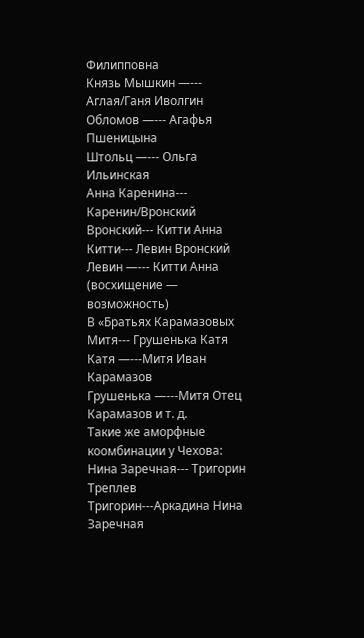Филипповна
Князь Мышкин —--- Аглая/Ганя Иволгин
Обломов —--- Агафья Пшеницына
Штольц —--- Ольга Ильинская
Анна Каренина--- Каренин/Вронский
Вронский--- Китти Анна
Китти--- Левин Вронский
Левин —--- Китти Анна (восхищение — возможность)
В «Братьях Карамазовых
Митя--- Грушенька Катя
Катя —---Митя Иван Карамазов
Грушенька —---Митя Отец Карамазов и т. д.
Такие же аморфные коомбинации у Чехова:
Нина Заречная--- Тригорин Треплев
Тригорин---Аркадина Нина Заречная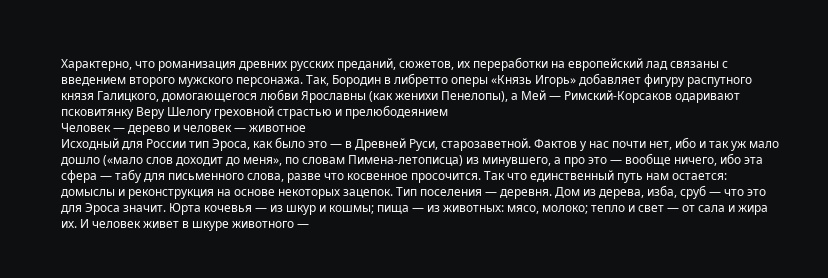Характерно, что романизация древних русских преданий, сюжетов, их переработки на европейский лад связаны с введением второго мужского персонажа. Так, Бородин в либретто оперы «Князь Игорь» добавляет фигуру распутного князя Галицкого, домогающегося любви Ярославны (как женихи Пенелопы), а Мей — Римский-Корсаков одаривают псковитянку Веру Шелогу греховной страстью и прелюбодеянием
Человек — дерево и человек — животное
Исходный для России тип Эроса, как было это — в Древней Руси, старозаветной. Фактов у нас почти нет, ибо и так уж мало дошло («мало слов доходит до меня», по словам Пимена-летописца) из минувшего, а про это — вообще ничего, ибо эта сфера — табу для письменного слова, разве что косвенное просочится. Так что единственный путь нам остается: домыслы и реконструкция на основе некоторых зацепок. Тип поселения — деревня. Дом из дерева, изба, сруб — что это для Эроса значит. Юрта кочевья — из шкур и кошмы; пища — из животных: мясо, молоко; тепло и свет — от сала и жира их. И человек живет в шкуре животного —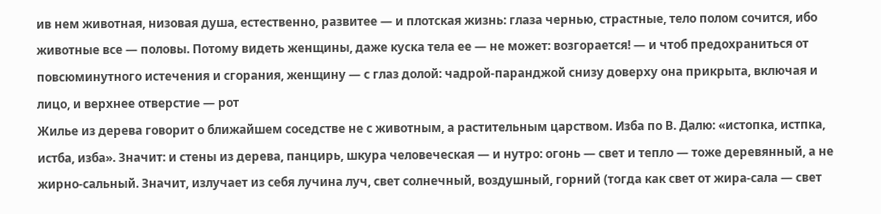ив нем животная, низовая душа, естественно, развитее — и плотская жизнь: глаза чернью, страстные, тело полом сочится, ибо животные все — половы. Потому видеть женщины, даже куска тела ее — не может: возгорается! — и чтоб предохраниться от повсюминутного истечения и сгорания, женщину — с глаз долой: чадрой-паранджой снизу доверху она прикрыта, включая и лицо, и верхнее отверстие — рот
Жилье из дерева говорит о ближайшем соседстве не с животным, а растительным царством. Изба по В. Далю: «истопка, истпка, истба, изба». Значит: и стены из дерева, панцирь, шкура человеческая — и нутро: огонь — свет и тепло — тоже деревянный, а не жирно-сальный. Значит, излучает из себя лучина луч, свет солнечный, воздушный, горний (тогда как свет от жира-сала — свет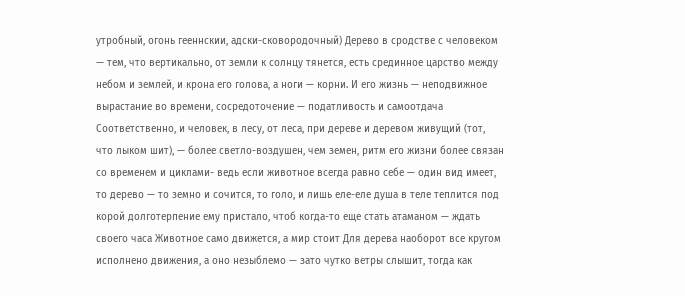утробный, огонь гееннскии, адски-сковородочный) Дерево в сродстве с человеком — тем, что вертикально, от земли к солнцу тянется, есть срединное царство между небом и землей, и крона его голова, а ноги — корни. И его жизнь — неподвижное вырастание во времени, сосредоточение — податливость и самоотдача Соответственно, и человек, в лесу, от леса, при дереве и деревом живущий (тот, что лыком шит), — более светло-воздушен, чем земен, ритм его жизни более связан со временем и циклами- ведь если животное всегда равно себе — один вид имеет, то дерево — то земно и сочится, то голо, и лишь еле-еле душа в теле теплится под корой долготерпение ему пристало, чтоб когда-то еще стать атаманом — ждать своего часа Животное само движется, а мир стоит Для дерева наоборот все кругом исполнено движения, а оно незыблемо — зато чутко ветры слышит, тогда как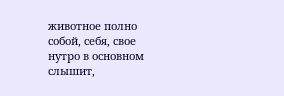животное полно собой, себя, свое нутро в основном слышит,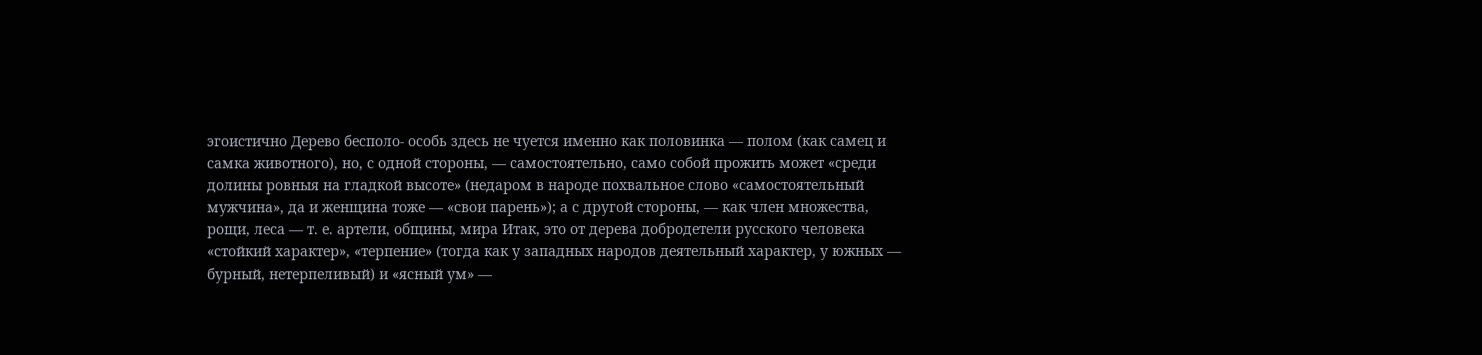эгоистично Дерево бесполо- особь здесь не чуется именно как половинка — полом (как самец и самка животного), но, с одной стороны, — самостоятельно, само собой прожить может «среди долины ровныя на гладкой высоте» (недаром в народе похвальное слово «самостоятельный мужчина», да и женщина тоже — «свои парень»); а с другой стороны, — как член множества, рощи, леса — т. е. артели, общины, мира Итак, это от дерева добродетели русского человека «стойкий характер», «терпение» (тогда как у западных народов деятельный характер, у южных — бурный, нетерпеливый) и «ясный ум» —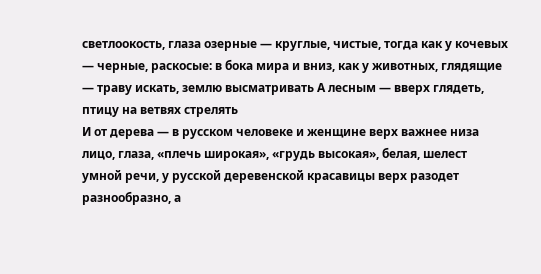светлоокость, глаза озерные — круглые, чистые, тогда как у кочевых — черные, раскосые: в бока мира и вниз, как у животных, глядящие — траву искать, землю высматривать А лесным — вверх глядеть, птицу на ветвях стрелять
И от дерева — в русском человеке и женщине верх важнее низа лицо, глаза, «плечь широкая», «грудь высокая», белая, шелест умной речи, у русской деревенской красавицы верх разодет разнообразно, а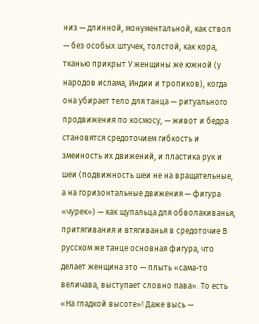низ — длинной, монументальной, как ствол — без особых штучек, толстой, как кора, тканью прикрыт У женщины же южной (у народов ислама, Индии и тропиков), когда она убирает тело для танца — ритуального продвижения по космосу, — живот и бедра становятся средоточием гибкость и змеиность их движений, и пластика рук и шеи (подвижность шеи не на вращательные, а на горизонтальные движения — фигура «чурек») — как щупальца для обволакиванья, притягивания и втягиванья в средоточие В русском же танце основная фигура, что делает женщина это — плыть «сама-то величава, выступает словно пава». То есть «На гладкой высоте»! Даже высь —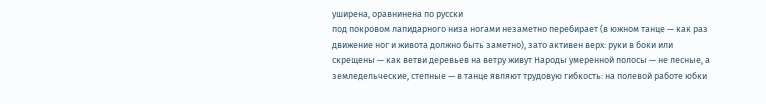уширена, оравнинена по русски
под покровом лапидарного низа ногами незаметно перебирает (в южном танце — как раз движение ног и живота должно быть заметно), зато активен верх: руки в боки или скрещены — как ветви деревьев на ветру живут Народы умеренной полосы — не лесные, а земледельческие, степные — в танце являют трудовую гибкость: на полевой работе юбки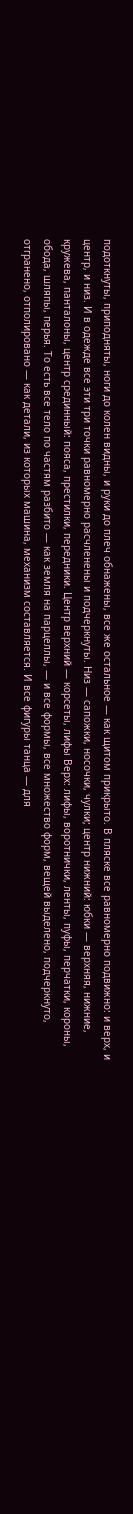подоткнуты, приподняты, ноги до колен видны, и руки до плеч обнажены, все же остальное — как щитом прикрыто. В пляске все равномерно подвижно: и верх, и центр, и низ. И в одежде все эти три точки равномерно расчленены и подчеркнуты. Низ — сапожки, носочки, чулки; центр нижний: юбки — верхняя, нижние, кружева, панталоны, центр срединный: пояса, престилки, передники. Центр верхний — корсеты, лифы Верх: лифы, воротнички, ленты, пуфы, перчатки, короны, обода, шляпы, перья. То есть все тело по частям разбито — как земля на парцеллы, — и все формы, все множество форм, вещей выделено, подчеркнуто, отгранено, отполировано — как детали, из которых машина, механизм составляется. И все фигуры танца — для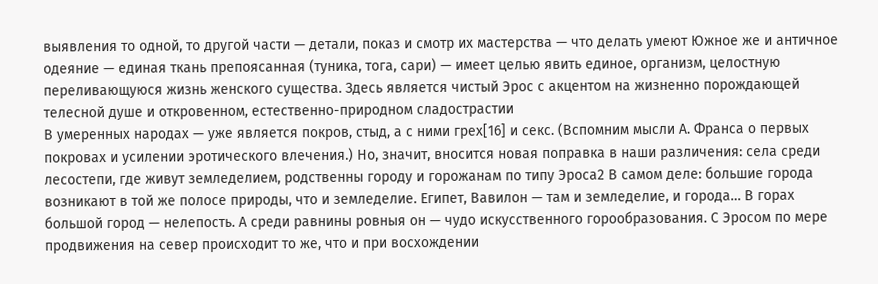выявления то одной, то другой части — детали, показ и смотр их мастерства — что делать умеют Южное же и античное одеяние — единая ткань препоясанная (туника, тога, сари) — имеет целью явить единое, организм, целостную переливающуюся жизнь женского существа. Здесь является чистый Эрос с акцентом на жизненно порождающей телесной душе и откровенном, естественно-природном сладострастии
В умеренных народах — уже является покров, стыд, а с ними грех[16] и секс. (Вспомним мысли А. Франса о первых покровах и усилении эротического влечения.) Но, значит, вносится новая поправка в наши различения: села среди лесостепи, где живут земледелием, родственны городу и горожанам по типу Эроса2 В самом деле: большие города возникают в той же полосе природы, что и земледелие. Египет, Вавилон — там и земледелие, и города… В горах большой город — нелепость. А среди равнины ровныя он — чудо искусственного горообразования. С Эросом по мере продвижения на север происходит то же, что и при восхождении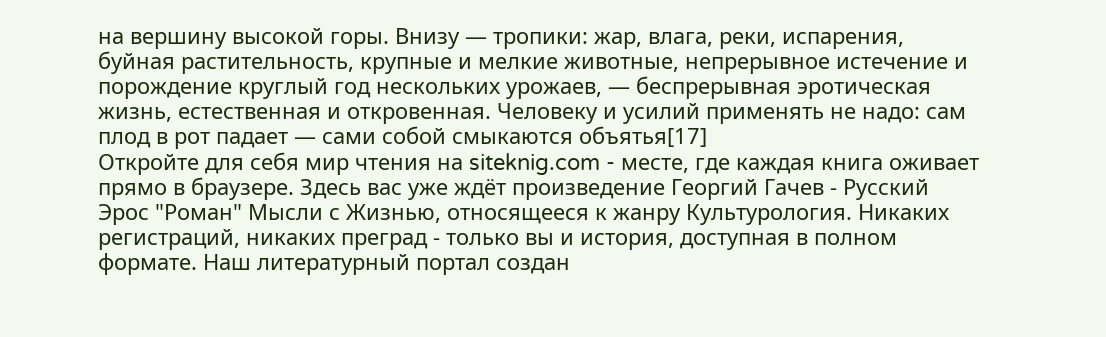на вершину высокой горы. Внизу — тропики: жар, влага, реки, испарения, буйная растительность, крупные и мелкие животные, непрерывное истечение и порождение круглый год нескольких урожаев, — беспрерывная эротическая жизнь, естественная и откровенная. Человеку и усилий применять не надо: сам плод в рот падает — сами собой смыкаются объятья[17]
Откройте для себя мир чтения на siteknig.com - месте, где каждая книга оживает прямо в браузере. Здесь вас уже ждёт произведение Георгий Гачев - Русский Эрос "Роман" Мысли с Жизнью, относящееся к жанру Культурология. Никаких регистраций, никаких преград - только вы и история, доступная в полном формате. Наш литературный портал создан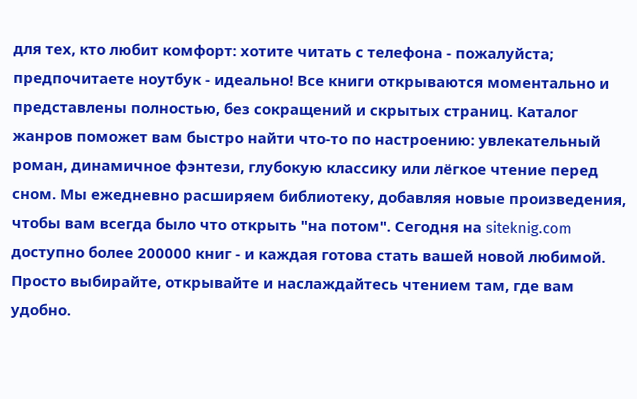для тех, кто любит комфорт: хотите читать с телефона - пожалуйста; предпочитаете ноутбук - идеально! Все книги открываются моментально и представлены полностью, без сокращений и скрытых страниц. Каталог жанров поможет вам быстро найти что-то по настроению: увлекательный роман, динамичное фэнтези, глубокую классику или лёгкое чтение перед сном. Мы ежедневно расширяем библиотеку, добавляя новые произведения, чтобы вам всегда было что открыть "на потом". Сегодня на siteknig.com доступно более 200000 книг - и каждая готова стать вашей новой любимой. Просто выбирайте, открывайте и наслаждайтесь чтением там, где вам удобно.